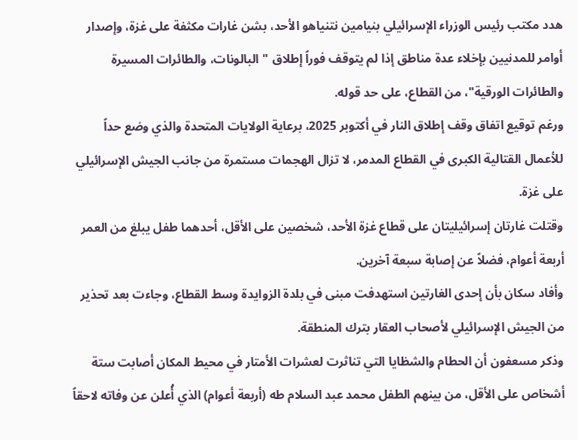هدد مكتب رئيس الوزراء الإسرائيلي بنيامين نتنياهو الأحد، بشن غارات مكثفة على غزة، وإصدار أوامر للمدنيين بإخلاء عدة مناطق إذا لم يتوقف فوراً إطلاق "البالونات، والطائرات المسيرة والطائرات الورقية"، من القطاع، على حد قوله.
ورغم توقيع اتفاق وقف إطلاق النار في أكتوبر 2025، برعاية الولايات المتحدة والذي وضع حداً للأعمال القتالية الكبرى في القطاع المدمر، لا تزال الهجمات مستمرة من جانب الجيش الإسرائيلي على غزة.
وقتلت غارتان إسرائيليتان على قطاع غزة الأحد، شخصين على الأقل، أحدهما طفل يبلغ من العمر أربعة أعوام، فضلاً عن إصابة سبعة آخرين.
وأفاد سكان بأن إحدى الغارتين استهدفت مبنى في بلدة الزوايدة وسط القطاع، وجاءت بعد تحذير من الجيش الإسرائيلي لأصحاب العقار بترك المنطقة.
وذكر مسعفون أن الحطام والشظايا التي تناثرت لعشرات الأمتار في محيط المكان أصابت ستة أشخاص على الأقل، من بينهم الطفل محمد عبد السلام طه (أربعة أعوام) الذي أُعلن عن وفاته لاحقاً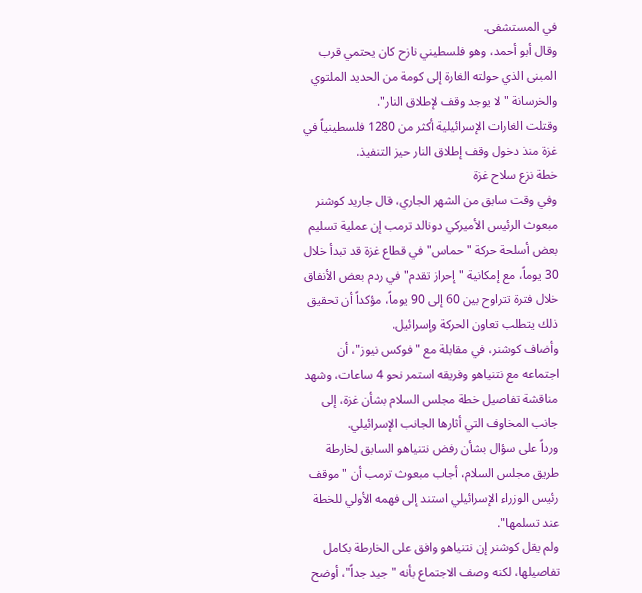في المستشفى.
وقال أبو أحمد، وهو فلسطيني نازح كان يحتمي قرب المبنى الذي حولته الغارة إلى كومة من الحديد الملتوي والخرسانة "لا يوجد وقف لإطلاق النار".
وقتلت الغارات الإسرائيلية أكثر من 1280 فلسطينياً في غزة منذ دخول وقف إطلاق النار حيز التنفيذ.
خطة نزع سلاح غزة
وفي وقت سابق من الشهر الجاري، قال جاريد كوشنر مبعوث الرئيس الأميركي دونالد ترمب إن عملية تسليم بعض أسلحة حركة "حماس" في قطاع غزة قد تبدأ خلال 30 يوماً، مع إمكانية "إحراز تقدم" في ردم بعض الأنفاق خلال فترة تتراوح بين 60 إلى 90 يوماً، مؤكداً أن تحقيق ذلك يتطلب تعاون الحركة وإسرائيل.
وأضاف كوشنر، في مقابلة مع "فوكس نيوز"، أن اجتماعه مع نتنياهو وفريقه استمر نحو 4 ساعات، وشهد مناقشة تفاصيل خطة مجلس السلام بشأن غزة، إلى جانب المخاوف التي أثارها الجانب الإسرائيلي.
ورداً على سؤال بشأن رفض نتنياهو السابق لخارطة طريق مجلس السلام، أجاب مبعوث ترمب أن "موقف رئيس الوزراء الإسرائيلي استند إلى فهمه الأولي للخطة عند تسلمها".
ولم يقل كوشنر إن نتنياهو وافق على الخارطة بكامل تفاصيلها، لكنه وصف الاجتماع بأنه "جيد جداً"، أوضح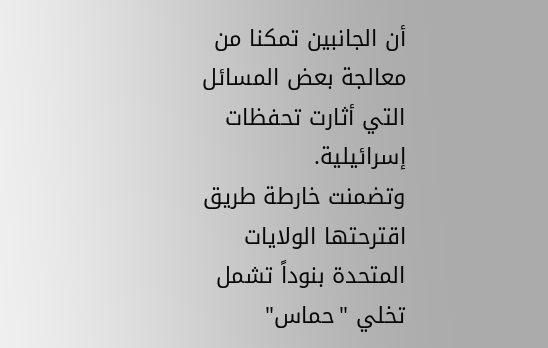أن الجانبين تمكنا من معالجة بعض المسائل التي أثارت تحفظات إسرائيلية.
وتضمنت خارطة طريق اقترحتها الولايات المتحدة بنوداً تشمل تخلي "حماس"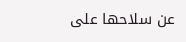عن سلاحها على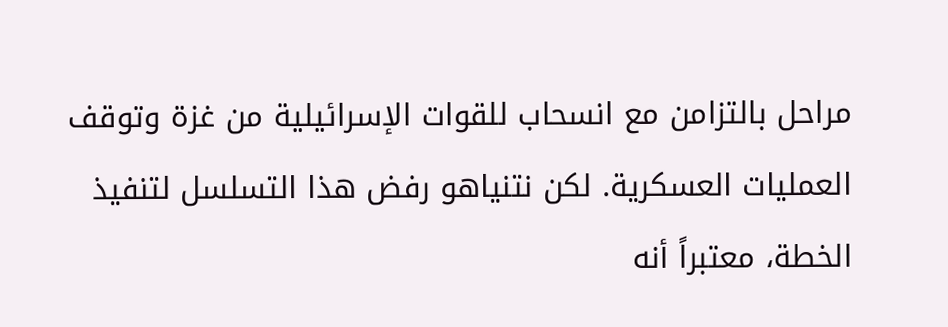مراحل بالتزامن مع انسحاب للقوات الإسرائيلية من غزة وتوقف العمليات العسكرية. لكن نتنياهو رفض هذا التسلسل لتنفيذ الخطة، معتبراً أنه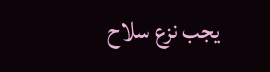يجب نزع سلاح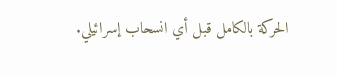الحركة بالكامل قبل أي انسحاب إسرائيلي.